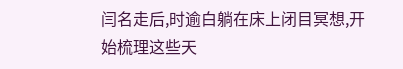闫名走后,时逾白躺在床上闭目冥想,开始梳理这些天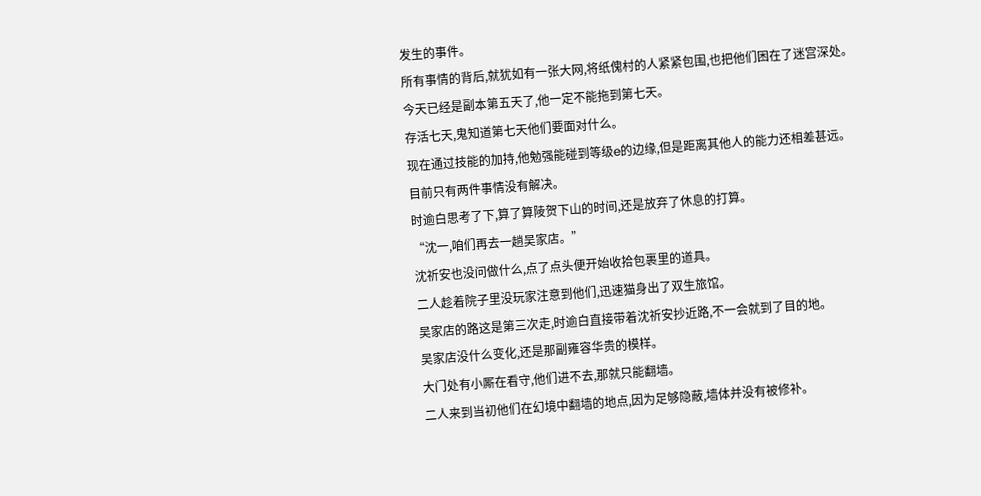发生的事件。
所有事情的背后,就犹如有一张大网,将纸傀村的人紧紧包围,也把他们困在了迷宫深处。
今天已经是副本第五天了,他一定不能拖到第七天。
存活七天,鬼知道第七天他们要面对什么。
现在通过技能的加持,他勉强能碰到等级e的边缘,但是距离其他人的能力还相差甚远。
目前只有两件事情没有解决。
时逾白思考了下,算了算陵贺下山的时间,还是放弃了休息的打算。
“沈一,咱们再去一趟吴家店。”
沈祈安也没问做什么,点了点头便开始收拾包裹里的道具。
二人趁着院子里没玩家注意到他们,迅速猫身出了双生旅馆。
吴家店的路这是第三次走,时逾白直接带着沈祈安抄近路,不一会就到了目的地。
吴家店没什么变化,还是那副雍容华贵的模样。
大门处有小厮在看守,他们进不去,那就只能翻墙。
二人来到当初他们在幻境中翻墙的地点,因为足够隐蔽,墙体并没有被修补。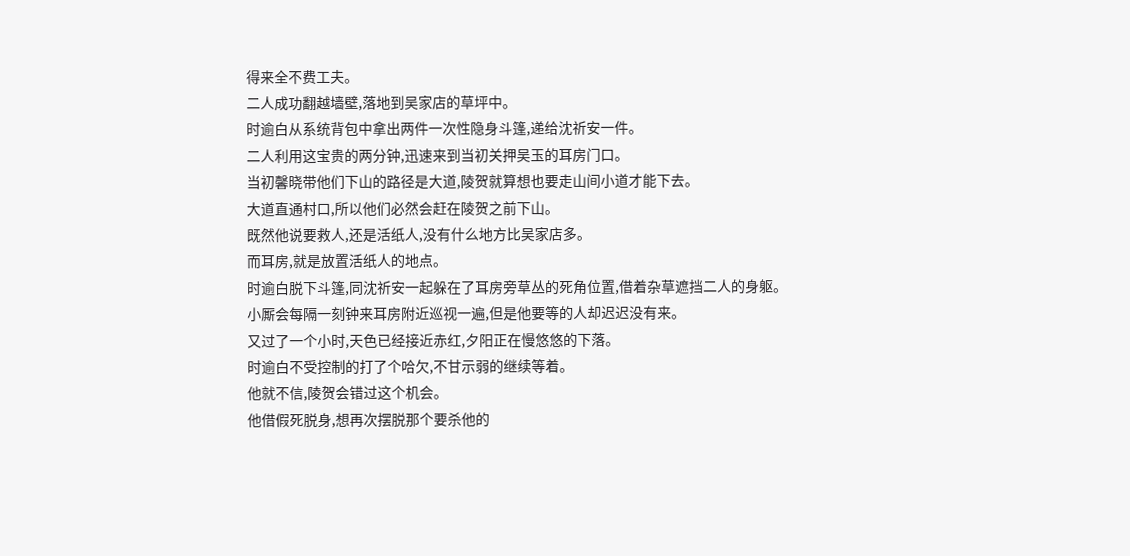得来全不费工夫。
二人成功翻越墙壁,落地到吴家店的草坪中。
时逾白从系统背包中拿出两件一次性隐身斗篷,递给沈祈安一件。
二人利用这宝贵的两分钟,迅速来到当初关押吴玉的耳房门口。
当初馨晓带他们下山的路径是大道,陵贺就算想也要走山间小道才能下去。
大道直通村口,所以他们必然会赶在陵贺之前下山。
既然他说要救人,还是活纸人,没有什么地方比吴家店多。
而耳房,就是放置活纸人的地点。
时逾白脱下斗篷,同沈祈安一起躲在了耳房旁草丛的死角位置,借着杂草遮挡二人的身躯。
小厮会每隔一刻钟来耳房附近巡视一遍,但是他要等的人却迟迟没有来。
又过了一个小时,天色已经接近赤红,夕阳正在慢悠悠的下落。
时逾白不受控制的打了个哈欠,不甘示弱的继续等着。
他就不信,陵贺会错过这个机会。
他借假死脱身,想再次摆脱那个要杀他的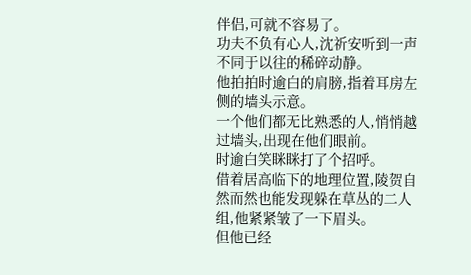伴侣,可就不容易了。
功夫不负有心人,沈祈安听到一声不同于以往的稀碎动静。
他拍拍时逾白的肩膀,指着耳房左侧的墙头示意。
一个他们都无比熟悉的人,悄悄越过墙头,出现在他们眼前。
时逾白笑眯眯打了个招呼。
借着居高临下的地理位置,陵贺自然而然也能发现躲在草丛的二人组,他紧紧皱了一下眉头。
但他已经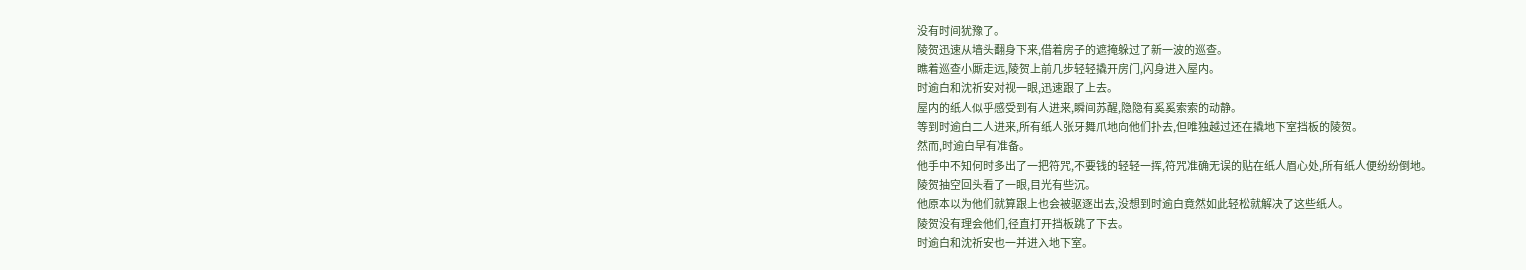没有时间犹豫了。
陵贺迅速从墙头翻身下来,借着房子的遮掩躲过了新一波的巡查。
瞧着巡查小厮走远,陵贺上前几步轻轻撬开房门,闪身进入屋内。
时逾白和沈祈安对视一眼,迅速跟了上去。
屋内的纸人似乎感受到有人进来,瞬间苏醒,隐隐有奚奚索索的动静。
等到时逾白二人进来,所有纸人张牙舞爪地向他们扑去,但唯独越过还在撬地下室挡板的陵贺。
然而,时逾白早有准备。
他手中不知何时多出了一把符咒,不要钱的轻轻一挥,符咒准确无误的贴在纸人眉心处,所有纸人便纷纷倒地。
陵贺抽空回头看了一眼,目光有些沉。
他原本以为他们就算跟上也会被驱逐出去,没想到时逾白竟然如此轻松就解决了这些纸人。
陵贺没有理会他们,径直打开挡板跳了下去。
时逾白和沈祈安也一并进入地下室。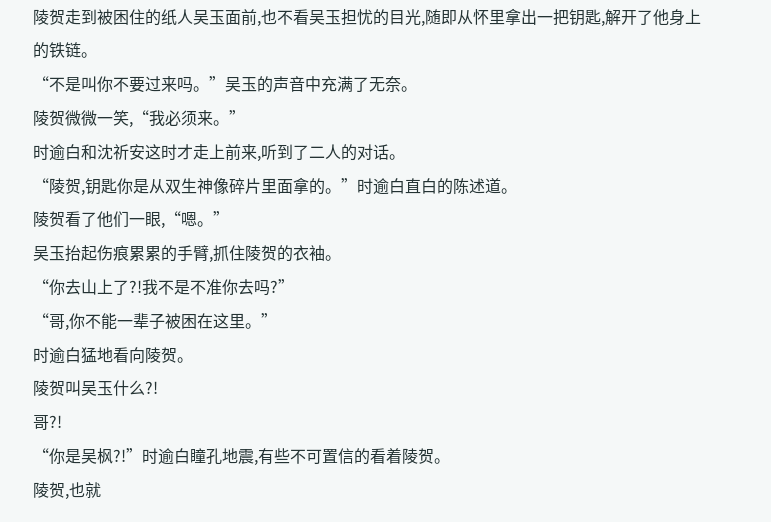陵贺走到被困住的纸人吴玉面前,也不看吴玉担忧的目光,随即从怀里拿出一把钥匙,解开了他身上的铁链。
“不是叫你不要过来吗。”吴玉的声音中充满了无奈。
陵贺微微一笑,“我必须来。”
时逾白和沈祈安这时才走上前来,听到了二人的对话。
“陵贺,钥匙你是从双生神像碎片里面拿的。”时逾白直白的陈述道。
陵贺看了他们一眼,“嗯。”
吴玉抬起伤痕累累的手臂,抓住陵贺的衣袖。
“你去山上了?!我不是不准你去吗?”
“哥,你不能一辈子被困在这里。”
时逾白猛地看向陵贺。
陵贺叫吴玉什么?!
哥?!
“你是吴枫?!”时逾白瞳孔地震,有些不可置信的看着陵贺。
陵贺,也就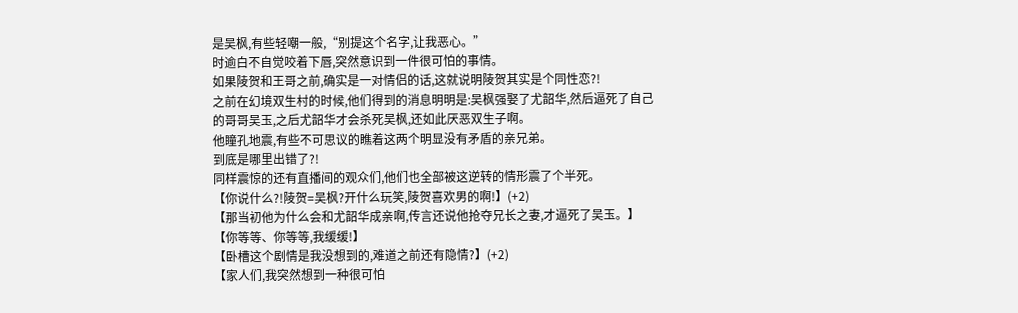是吴枫,有些轻嘲一般,“别提这个名字,让我恶心。”
时逾白不自觉咬着下唇,突然意识到一件很可怕的事情。
如果陵贺和王哥之前,确实是一对情侣的话,这就说明陵贺其实是个同性恋?!
之前在幻境双生村的时候,他们得到的消息明明是:吴枫强娶了尤韶华,然后逼死了自己的哥哥吴玉,之后尤韶华才会杀死吴枫,还如此厌恶双生子啊。
他瞳孔地震,有些不可思议的瞧着这两个明显没有矛盾的亲兄弟。
到底是哪里出错了?!
同样震惊的还有直播间的观众们,他们也全部被这逆转的情形震了个半死。
【你说什么?!陵贺=吴枫?开什么玩笑,陵贺喜欢男的啊!】(+2)
【那当初他为什么会和尤韶华成亲啊,传言还说他抢夺兄长之妻,才逼死了吴玉。】
【你等等、你等等,我缓缓!】
【卧槽这个剧情是我没想到的,难道之前还有隐情?】(+2)
【家人们,我突然想到一种很可怕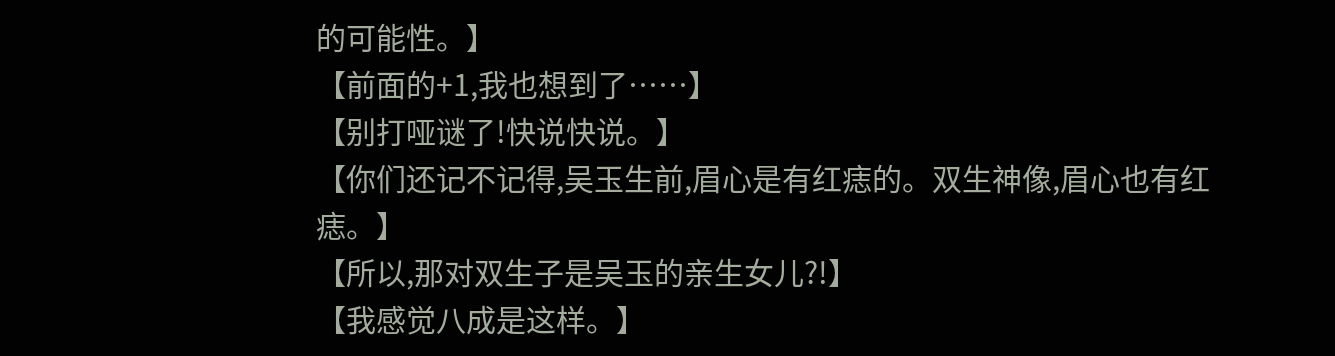的可能性。】
【前面的+1,我也想到了……】
【别打哑谜了!快说快说。】
【你们还记不记得,吴玉生前,眉心是有红痣的。双生神像,眉心也有红痣。】
【所以,那对双生子是吴玉的亲生女儿?!】
【我感觉八成是这样。】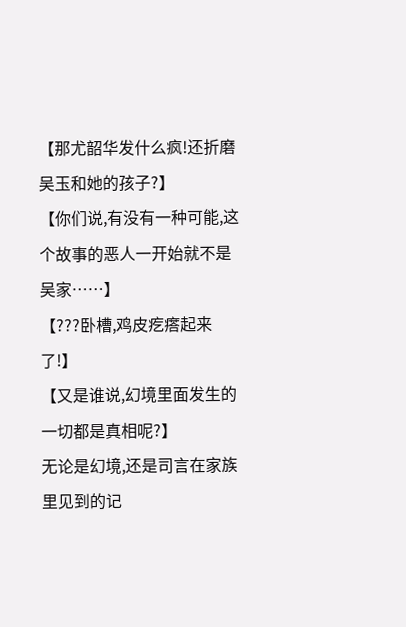【那尤韶华发什么疯!还折磨吴玉和她的孩子?】
【你们说,有没有一种可能,这个故事的恶人一开始就不是吴家……】
【???卧槽,鸡皮疙瘩起来了!】
【又是谁说,幻境里面发生的一切都是真相呢?】
无论是幻境,还是司言在家族里见到的记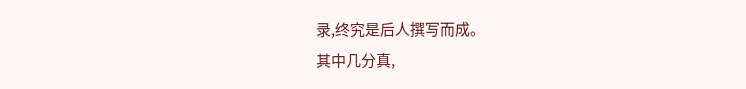录,终究是后人撰写而成。
其中几分真,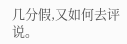几分假,又如何去评说。